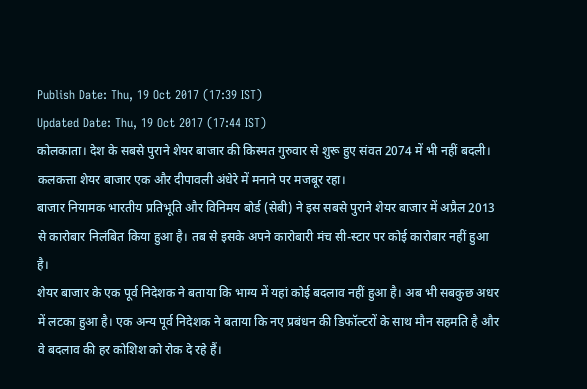Publish Date: Thu, 19 Oct 2017 (17:39 IST)
Updated Date: Thu, 19 Oct 2017 (17:44 IST)
कोलकाता। देश के सबसे पुराने शेयर बाजार की किस्मत गुरुवार से शुरू हुए संवत 2074 में भी नहीं बदली। कलकत्ता शेयर बाजार एक और दीपावली अंधेरे में मनाने पर मजबूर रहा।
बाजार नियामक भारतीय प्रतिभूति और विनिमय बोर्ड (सेबी) ने इस सबसे पुराने शेयर बाजार में अप्रैल 2013 से कारोबार निलंबित किया हुआ है। तब से इसके अपने कारोबारी मंच सी-स्टार पर कोई कारोबार नहीं हुआ है।
शेयर बाजार के एक पूर्व निदेशक ने बताया कि भाग्य में यहां कोई बदलाव नहीं हुआ है। अब भी सबकुछ अधर में लटका हुआ है। एक अन्य पूर्व निदेशक ने बताया कि नए प्रबंधन की डिफॉल्टरों के साथ मौन सहमति है और वे बदलाव की हर कोशिश को रोक दे रहे हैं।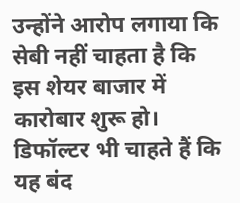उन्होंने आरोप लगाया कि सेबी नहीं चाहता है कि इस शेयर बाजार में कारोबार शुरू हो। डिफॉल्टर भी चाहते हैं कि यह बंद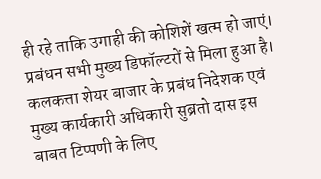ही रहे ताकि उगाही की कोशिशें खत्म हो जाएं। प्रबंधन सभी मुख्य डिफॉल्टरों से मिला हुआ है।
कलकत्ता शेयर बाजार के प्रबंध निदेशक एवं मुख्य कार्यकारी अधिकारी सुब्रतो दास इस बाबत टिप्पणी के लिए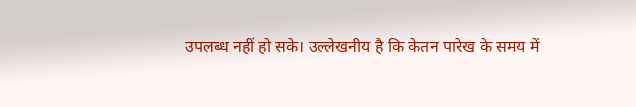उपलब्ध नहीं हो सके। उल्लेखनीय है कि केतन पारेख के समय में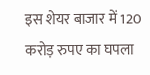इस शेयर बाजार में 120 करोड़ रुपए का घपला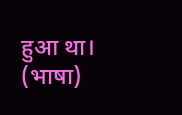हुआ था। (भाषा)